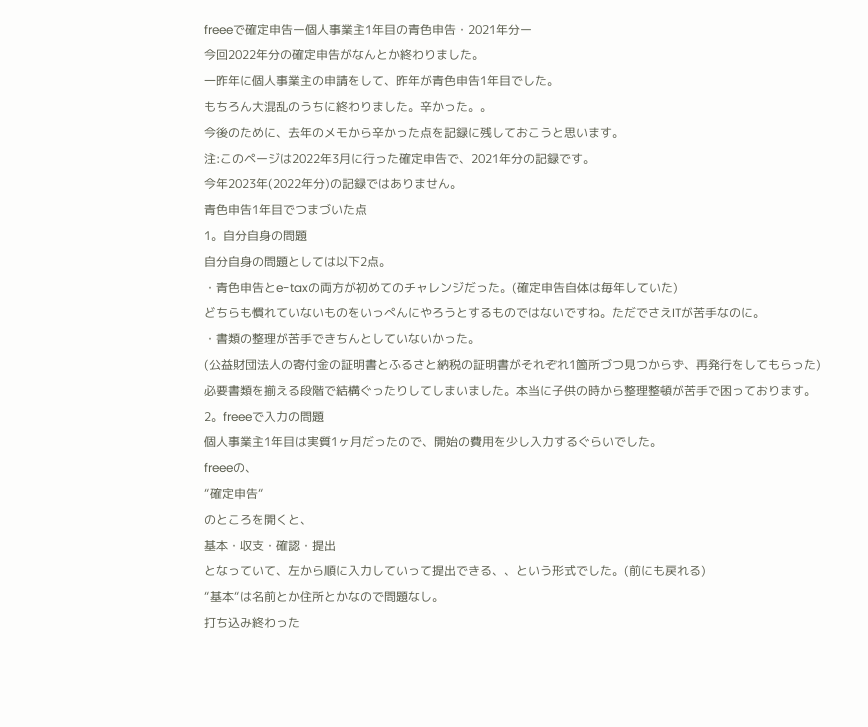freeeで確定申告ー個人事業主1年目の青色申告・2021年分ー
今回2022年分の確定申告がなんとか終わりました。
一昨年に個人事業主の申請をして、昨年が青色申告1年目でした。
もちろん大混乱のうちに終わりました。辛かった。。
今後のために、去年のメモから辛かった点を記録に残しておこうと思います。
注:このページは2022年3月に行った確定申告で、2021年分の記録です。
今年2023年(2022年分)の記録ではありません。
青色申告1年目でつまづいた点
1。自分自身の問題
自分自身の問題としては以下2点。
・青色申告とe-taxの両方が初めてのチャレンジだった。(確定申告自体は毎年していた)
どちらも慣れていないものをいっぺんにやろうとするものではないですね。ただでさえITが苦手なのに。
・書類の整理が苦手できちんとしていないかった。
(公益財団法人の寄付金の証明書とふるさと納税の証明書がそれぞれ1箇所づつ見つからず、再発行をしてもらった)
必要書類を揃える段階で結構ぐったりしてしまいました。本当に子供の時から整理整頓が苦手で困っております。
2。freeeで入力の問題
個人事業主1年目は実質1ヶ月だったので、開始の費用を少し入力するぐらいでした。
freeeの、
“確定申告“
のところを開くと、
基本・収支・確認・提出
となっていて、左から順に入力していって提出できる、、という形式でした。(前にも戻れる)
“基本“は名前とか住所とかなので問題なし。
打ち込み終わった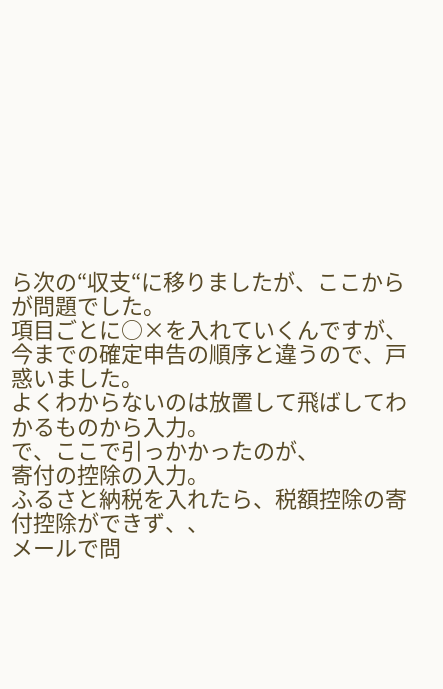ら次の“収支“に移りましたが、ここからが問題でした。
項目ごとに○×を入れていくんですが、今までの確定申告の順序と違うので、戸惑いました。
よくわからないのは放置して飛ばしてわかるものから入力。
で、ここで引っかかったのが、
寄付の控除の入力。
ふるさと納税を入れたら、税額控除の寄付控除ができず、、
メールで問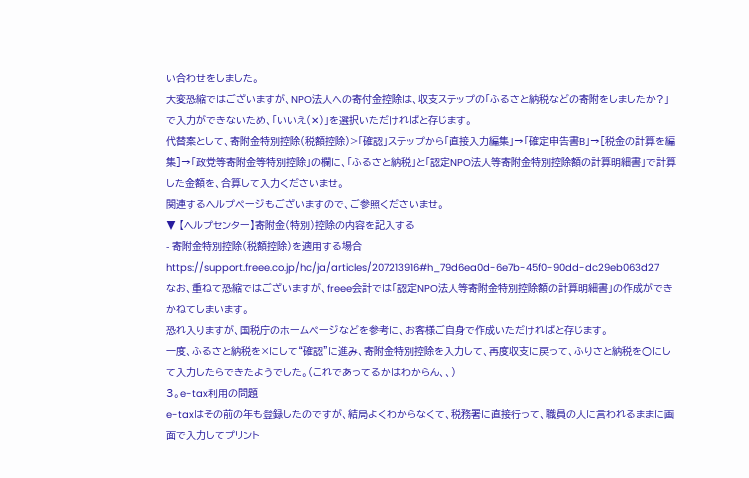い合わせをしました。
大変恐縮ではございますが、NPO法人への寄付金控除は、収支ステップの「ふるさと納税などの寄附をしましたか?」で入力ができないため、「いいえ(✕)」を選択いただければと存じます。
代替案として、寄附金特別控除(税額控除)>「確認」ステップから「直接入力編集」→「確定申告書B」→[税金の計算を編集]→「政党等寄附金等特別控除」の欄に、「ふるさと納税」と「認定NPO法人等寄附金特別控除額の計算明細書」で計算した金額を、合算して入力くださいませ。
関連するヘルプページもございますので、ご参照くださいませ。
▼ 【ヘルプセンター】寄附金(特別)控除の内容を記入する
- 寄附金特別控除(税額控除)を適用する場合
https://support.freee.co.jp/hc/ja/articles/207213916#h_79d6ea0d-6e7b-45f0-90dd-dc29eb063d27
なお、重ねて恐縮ではございますが、freee会計では「認定NPO法人等寄附金特別控除額の計算明細書」の作成ができかねてしまいます。
恐れ入りますが、国税庁のホームページなどを参考に、お客様ご自身で作成いただければと存じます。
一度、ふるさと納税を×にして“確認”に進み、寄附金特別控除を入力して、再度収支に戻って、ふりさと納税を○にして入力したらできたようでした。(これであってるかはわからん、、)
3。e-tax利用の問題
e-taxはその前の年も登録したのですが、結局よくわからなくて、税務署に直接行って、職員の人に言われるままに画面で入力してプリント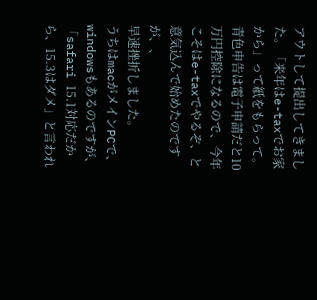アウトして提出してきました。「来年はe-taxでお家から」って紙をもらって。
青色申告は電子申請だと10万円控除になるので、今年こそはe-taxでやるぞ、と意気込んで始めたのですが、、
早速挫折しました。
うちはmacがメインPCで、windowsもあるのですが、
「safari 15.1対応だから、15.3はダメ」と言われ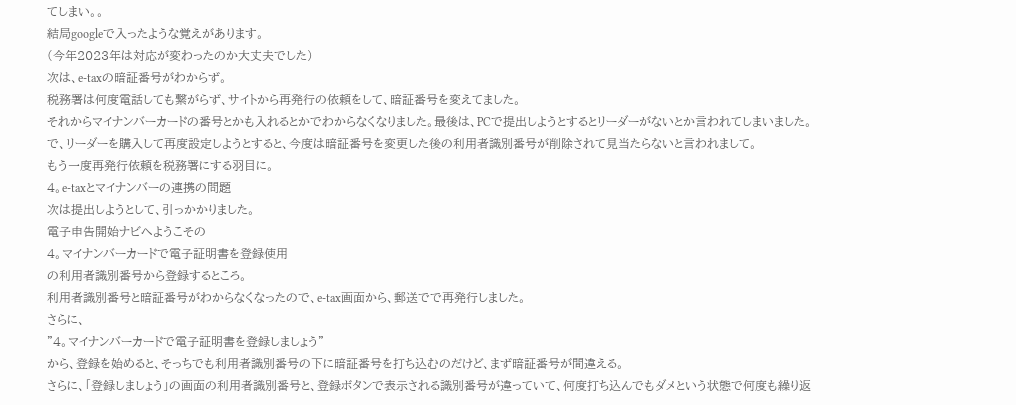てしまい。。
結局googleで入ったような覚えがあります。
(今年2023年は対応が変わったのか大丈夫でした)
次は、e-taxの暗証番号がわからず。
税務署は何度電話しても繋がらず、サイトから再発行の依頼をして、暗証番号を変えてました。
それからマイナンバーカードの番号とかも入れるとかでわからなくなりました。最後は、PCで提出しようとするとリーダーがないとか言われてしまいました。
で、リーダーを購入して再度設定しようとすると、今度は暗証番号を変更した後の利用者識別番号が削除されて見当たらないと言われまして。
もう一度再発行依頼を税務署にする羽目に。
4。e-taxとマイナンバーの連携の問題
次は提出しようとして、引っかかりました。
電子申告開始ナビへようこその
4。マイナンバーカードで電子証明書を登録使用
の利用者識別番号から登録するところ。
利用者識別番号と暗証番号がわからなくなったので、e-tax画面から、郵送でで再発行しました。
さらに、
”4。マイナンバーカードで電子証明書を登録しましょう”
から、登録を始めると、そっちでも利用者識別番号の下に暗証番号を打ち込むのだけど、まず暗証番号が間違える。
さらに、「登録しましょう」の画面の利用者識別番号と、登録ボタンで表示される識別番号が違っていて、何度打ち込んでもダメという状態で何度も繰り返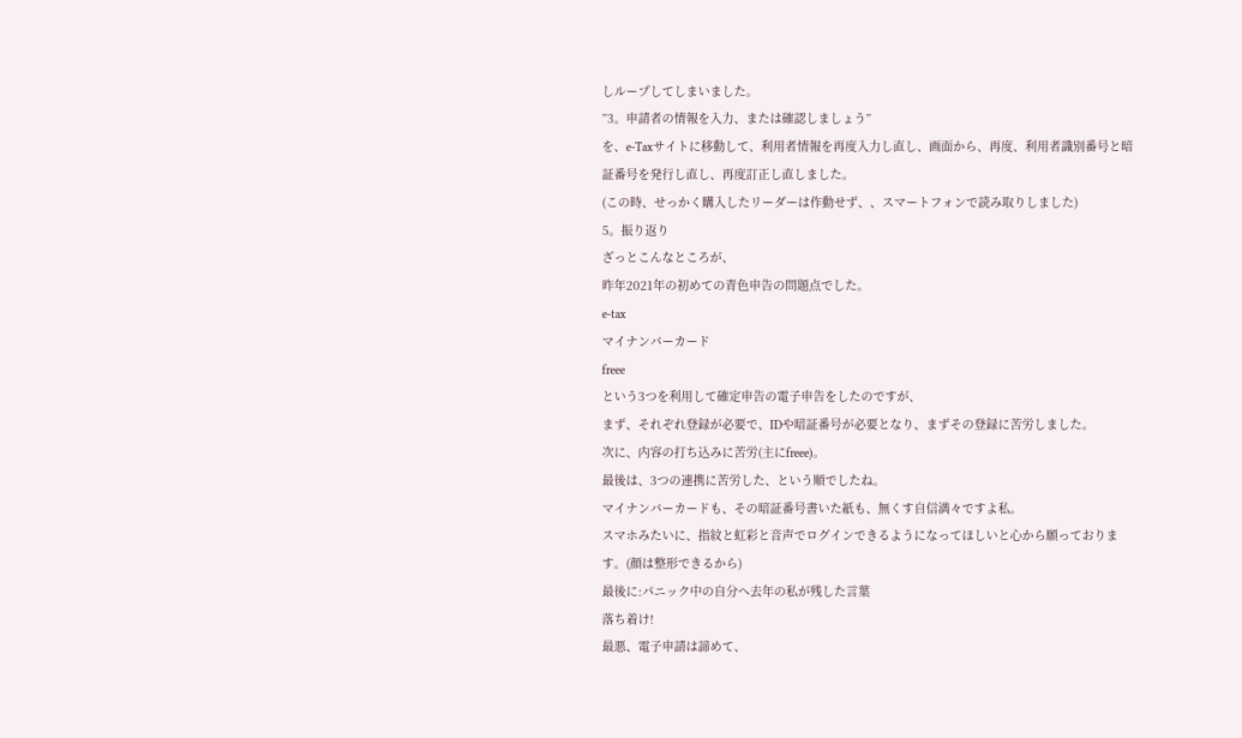しループしてしまいました。
”3。申請者の情報を入力、または確認しましょう”
を、e-Taxサイトに移動して、利用者情報を再度入力し直し、画面から、再度、利用者識別番号と暗証番号を発行し直し、再度訂正し直しました。
(この時、せっかく購入したリーダーは作動せず、、スマートフォンで読み取りしました)
5。振り返り
ざっとこんなところが、
昨年2021年の初めての青色申告の問題点でした。
e-tax
マイナンバーカード
freee
という3つを利用して確定申告の電子申告をしたのですが、
まず、それぞれ登録が必要で、IDや暗証番号が必要となり、まずその登録に苦労しました。
次に、内容の打ち込みに苦労(主にfreee)。
最後は、3つの連携に苦労した、という順でしたね。
マイナンバーカードも、その暗証番号書いた紙も、無くす自信満々ですよ私。
スマホみたいに、指紋と虹彩と音声でログインできるようになってほしいと心から願っております。(顔は整形できるから)
最後に:パニック中の自分へ去年の私が残した言葉
落ち着け!
最悪、電子申請は諦めて、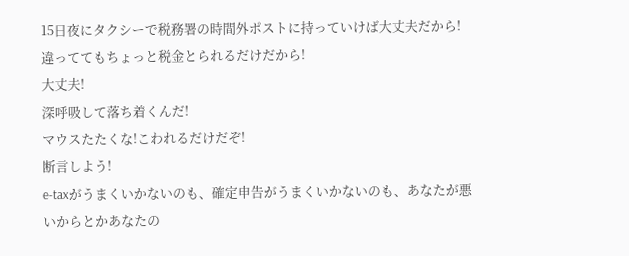15日夜にタクシーで税務署の時間外ポストに持っていけば大丈夫だから!
違っててもちょっと税金とられるだけだから!
大丈夫!
深呼吸して落ち着くんだ!
マウスたたくな!こわれるだけだぞ!
断言しよう!
e-taxがうまくいかないのも、確定申告がうまくいかないのも、あなたが悪いからとかあなたの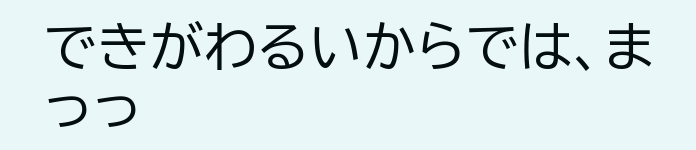できがわるいからでは、まっっ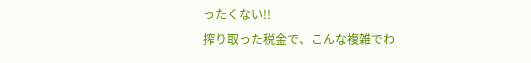ったくない!!
搾り取った税金で、こんな複雑でわ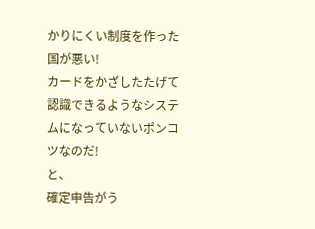かりにくい制度を作った国が悪い!
カードをかざしたたげて認識できるようなシステムになっていないポンコツなのだ!
と、
確定申告がう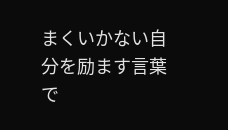まくいかない自分を励ます言葉で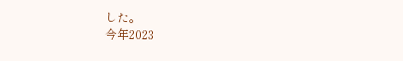した。
今年2023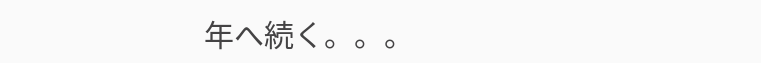年へ続く。。。